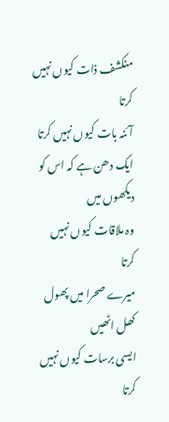منکشف ذات کیوں نہیں کرتا
آئنہ بات کیوں نہیں کرتا
ایک دھن ہے کہ اس کو دیکھوں میں
وہ ملاقات کیوں نہیں کرتا
میرے صحرا میں پھول کھل اٹھیں
ایسی برسات کیوں نہیں کرتا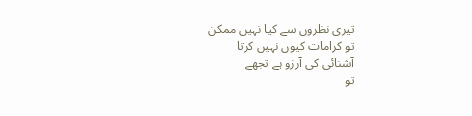تیری نظروں سے کیا نہیں ممکن
تو کرامات کیوں نہیں کرتا
آشنائی کی آرزو ہے تجھے
تو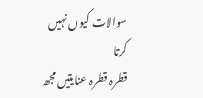سوالات کیوں نہیں کرتا
قطرہ قطرہ عنایتیں مجھ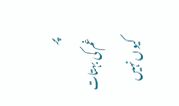پر
غم کی بہتات کیوں نہیں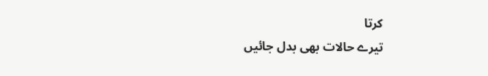کرتا
تیرے حالات بھی بدل جائیں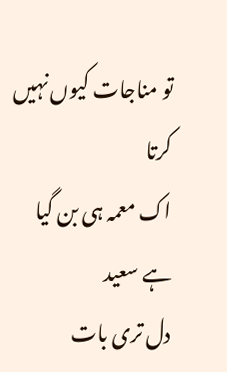تو مناجات کیوں نہیں کرتا
اک معمہ ہی بن گیا ہے سعید
دل تری بات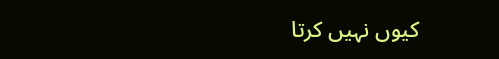کیوں نہیں کرتا